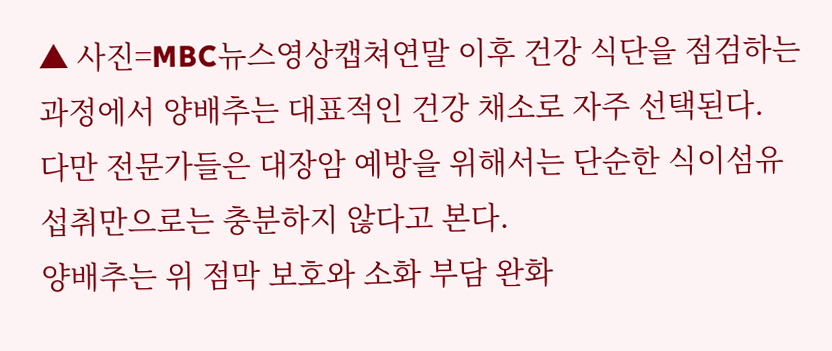▲ 사진=MBC뉴스영상캡쳐연말 이후 건강 식단을 점검하는 과정에서 양배추는 대표적인 건강 채소로 자주 선택된다.
다만 전문가들은 대장암 예방을 위해서는 단순한 식이섬유 섭취만으로는 충분하지 않다고 본다.
양배추는 위 점막 보호와 소화 부담 완화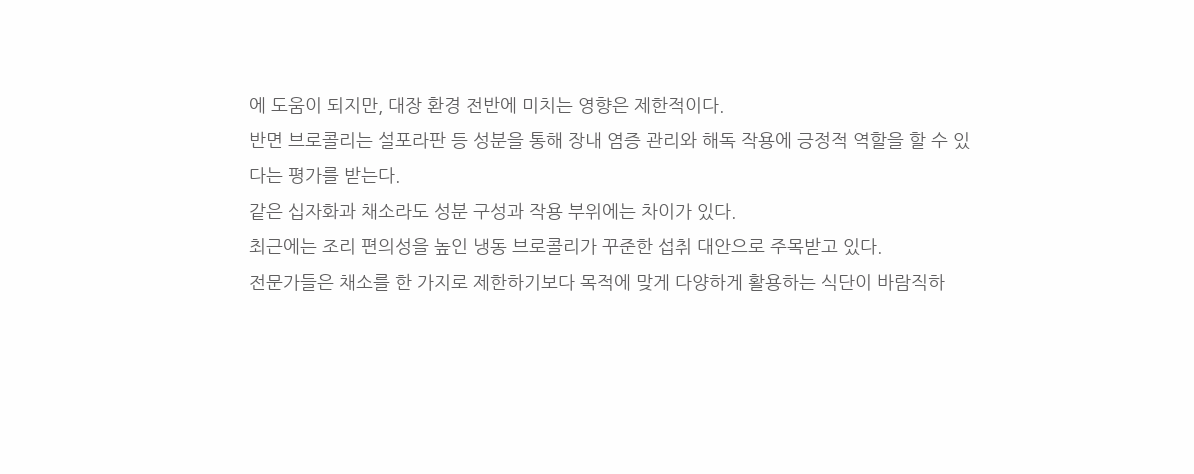에 도움이 되지만, 대장 환경 전반에 미치는 영향은 제한적이다.
반면 브로콜리는 설포라판 등 성분을 통해 장내 염증 관리와 해독 작용에 긍정적 역할을 할 수 있다는 평가를 받는다.
같은 십자화과 채소라도 성분 구성과 작용 부위에는 차이가 있다.
최근에는 조리 편의성을 높인 냉동 브로콜리가 꾸준한 섭취 대안으로 주목받고 있다.
전문가들은 채소를 한 가지로 제한하기보다 목적에 맞게 다양하게 활용하는 식단이 바람직하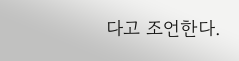다고 조언한다.